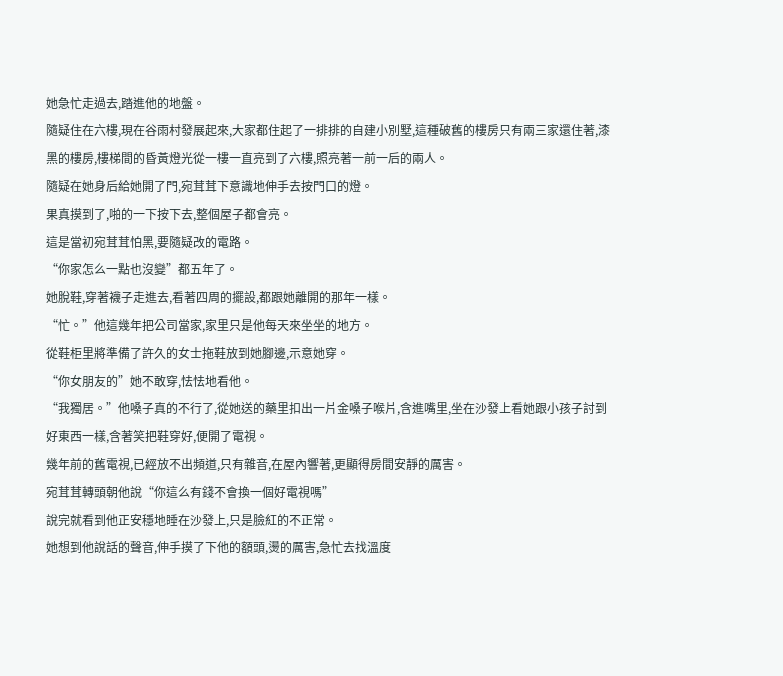她急忙走過去,踏進他的地盤。
隨疑住在六樓,現在谷雨村發展起來,大家都住起了一排排的自建小別墅,這種破舊的樓房只有兩三家還住著,漆黑的樓房,樓梯間的昏黃燈光從一樓一直亮到了六樓,照亮著一前一后的兩人。
隨疑在她身后給她開了門,宛茸茸下意識地伸手去按門口的燈。
果真摸到了,啪的一下按下去,整個屋子都會亮。
這是當初宛茸茸怕黑,要隨疑改的電路。
“你家怎么一點也沒變”都五年了。
她脫鞋,穿著襪子走進去,看著四周的擺設,都跟她離開的那年一樣。
“忙。”他這幾年把公司當家,家里只是他每天來坐坐的地方。
從鞋柜里將準備了許久的女士拖鞋放到她腳邊,示意她穿。
“你女朋友的”她不敢穿,怯怯地看他。
“我獨居。”他嗓子真的不行了,從她送的藥里扣出一片金嗓子喉片,含進嘴里,坐在沙發上看她跟小孩子討到好東西一樣,含著笑把鞋穿好,便開了電視。
幾年前的舊電視,已經放不出頻道,只有雜音,在屋內響著,更顯得房間安靜的厲害。
宛茸茸轉頭朝他說“你這么有錢不會換一個好電視嗎”
說完就看到他正安穩地睡在沙發上,只是臉紅的不正常。
她想到他說話的聲音,伸手摸了下他的額頭,燙的厲害,急忙去找溫度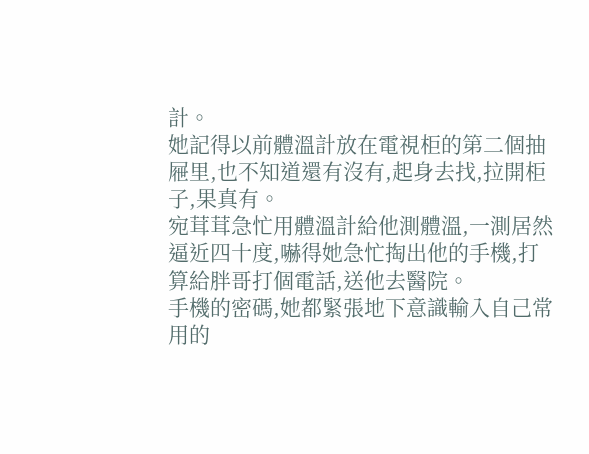計。
她記得以前體溫計放在電視柜的第二個抽屜里,也不知道還有沒有,起身去找,拉開柜子,果真有。
宛茸茸急忙用體溫計給他測體溫,一測居然逼近四十度,嚇得她急忙掏出他的手機,打算給胖哥打個電話,送他去醫院。
手機的密碼,她都緊張地下意識輸入自己常用的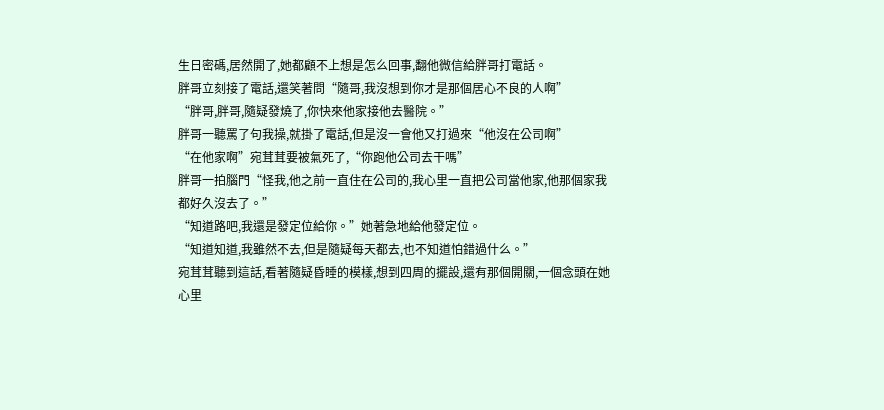生日密碼,居然開了,她都顧不上想是怎么回事,翻他微信給胖哥打電話。
胖哥立刻接了電話,還笑著問“隨哥,我沒想到你才是那個居心不良的人啊”
“胖哥,胖哥,隨疑發燒了,你快來他家接他去醫院。”
胖哥一聽罵了句我操,就掛了電話,但是沒一會他又打過來“他沒在公司啊”
“在他家啊”宛茸茸要被氣死了,“你跑他公司去干嗎”
胖哥一拍腦門“怪我,他之前一直住在公司的,我心里一直把公司當他家,他那個家我都好久沒去了。”
“知道路吧,我還是發定位給你。”她著急地給他發定位。
“知道知道,我雖然不去,但是隨疑每天都去,也不知道怕錯過什么。”
宛茸茸聽到這話,看著隨疑昏睡的模樣,想到四周的擺設,還有那個開關,一個念頭在她心里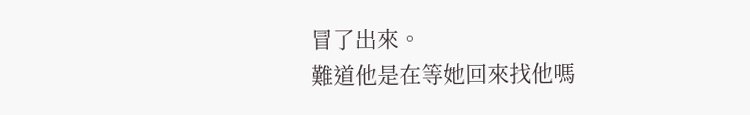冒了出來。
難道他是在等她回來找他嗎